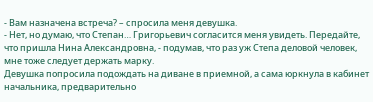- Вам назначена встреча? – спросила меня девушка.
- Нет, но думаю, что Степан… Григорьевич согласится меня увидеть. Передайте, что пришла Нина Александровна, - подумав, что раз уж Степа деловой человек, мне тоже следует держать марку.
Девушка попросила подождать на диване в приемной, а сама юркнула в кабинет начальника, предварительно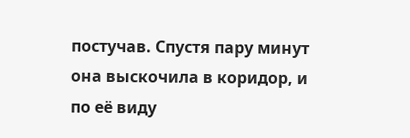постучав. Спустя пару минут она выскочила в коридор, и по её виду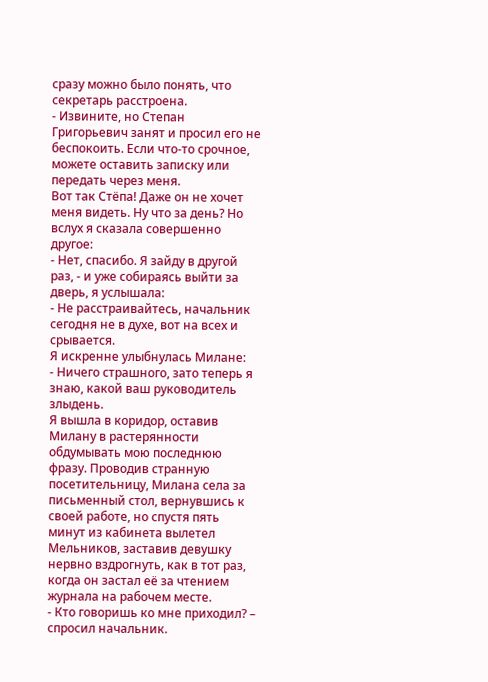сразу можно было понять, что секретарь расстроена.
- Извините, но Степан Григорьевич занят и просил его не беспокоить. Если что-то срочное, можете оставить записку или передать через меня.
Вот так Стёпа! Даже он не хочет меня видеть. Ну что за день? Но вслух я сказала совершенно другое:
- Нет, спасибо. Я зайду в другой раз, - и уже собираясь выйти за дверь, я услышала:
- Не расстраивайтесь, начальник сегодня не в духе, вот на всех и срывается.
Я искренне улыбнулась Милане:
- Ничего страшного, зато теперь я знаю, какой ваш руководитель злыдень.
Я вышла в коридор, оставив Милану в растерянности обдумывать мою последнюю фразу. Проводив странную посетительницу, Милана села за письменный стол, вернувшись к своей работе, но спустя пять минут из кабинета вылетел Мельников, заставив девушку нервно вздрогнуть, как в тот раз, когда он застал её за чтением журнала на рабочем месте.
- Кто говоришь ко мне приходил? – спросил начальник.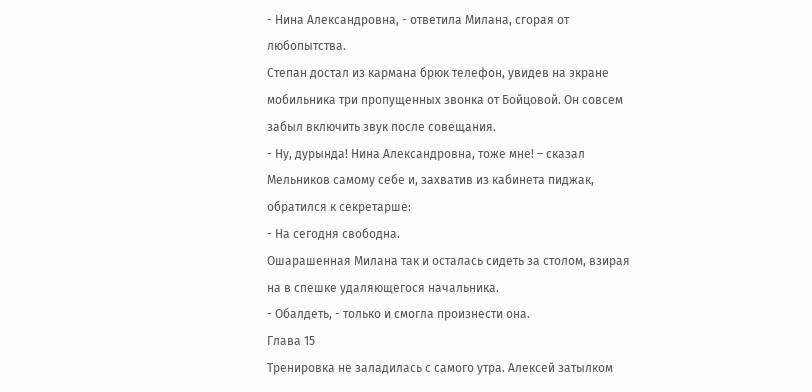- Нина Александровна, - ответила Милана, сгорая от любопытства.
Степан достал из кармана брюк телефон, увидев на экране мобильника три пропущенных звонка от Бойцовой. Он совсем забыл включить звук после совещания.
- Ну, дурында! Нина Александровна, тоже мне! – сказал Мельников самому себе и, захватив из кабинета пиджак, обратился к секретарше:
- На сегодня свободна.
Ошарашенная Милана так и осталась сидеть за столом, взирая на в спешке удаляющегося начальника.
- Обалдеть, - только и смогла произнести она.
Глава 15
Тренировка не заладилась с самого утра. Алексей затылком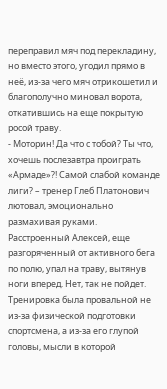переправил мяч под перекладину, но вместо этого, угодил прямо в неё, из-за чего мяч отрикошетил и благополучно миновал ворота, откатившись на еще покрытую росой траву.
- Моторин! Да что с тобой? Ты что, хочешь послезавтра проиграть «Армаде»?! Самой слабой команде лиги? – тренер Глеб Платонович лютовал, эмоционально размахивая руками.
Расстроенный Алексей, еще разгоряченный от активного бега по полю, упал на траву, вытянув ноги вперед. Нет, так не пойдет. Тренировка была провальной не из-за физической подготовки спортсмена, а из-за его глупой головы, мысли в которой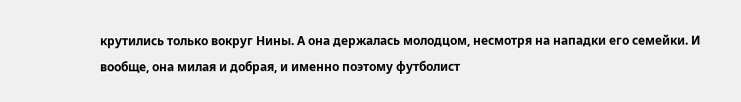крутились только вокруг Нины. А она держалась молодцом, несмотря на нападки его семейки. И вообще, она милая и добрая, и именно поэтому футболист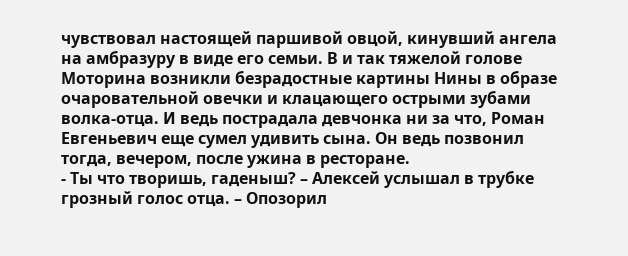чувствовал настоящей паршивой овцой, кинувший ангела на амбразуру в виде его семьи. В и так тяжелой голове Моторина возникли безрадостные картины Нины в образе очаровательной овечки и клацающего острыми зубами волка-отца. И ведь пострадала девчонка ни за что, Роман Евгеньевич еще сумел удивить сына. Он ведь позвонил тогда, вечером, после ужина в ресторане.
- Ты что творишь, гаденыш? – Алексей услышал в трубке грозный голос отца. – Опозорил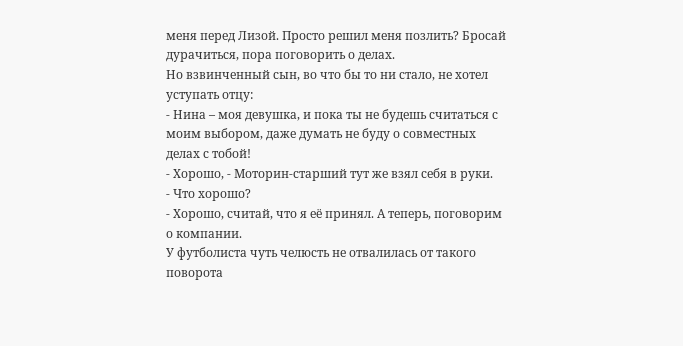меня перед Лизой. Просто решил меня позлить? Бросай дурачиться, пора поговорить о делах.
Но взвинченный сын, во что бы то ни стало, не хотел уступать отцу:
- Нина – моя девушка, и пока ты не будешь считаться с моим выбором, даже думать не буду о совместных делах с тобой!
- Хорошо, - Моторин-старший тут же взял себя в руки.
- Что хорошо?
- Хорошо, считай, что я её принял. А теперь, поговорим о компании.
У футболиста чуть челюсть не отвалилась от такого поворота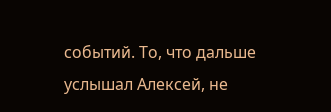событий. То, что дальше услышал Алексей, не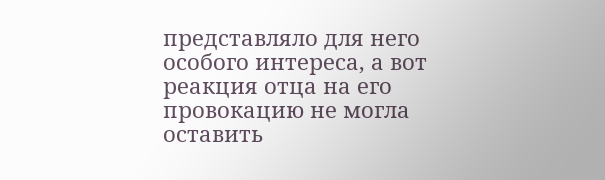представляло для него особого интереса, а вот реакция отца на его провокацию не могла оставить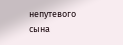непутевого сына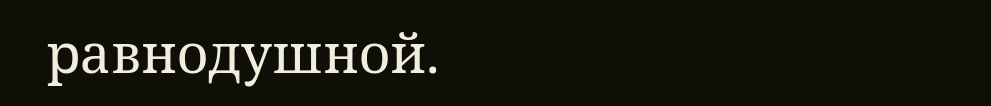равнодушной.